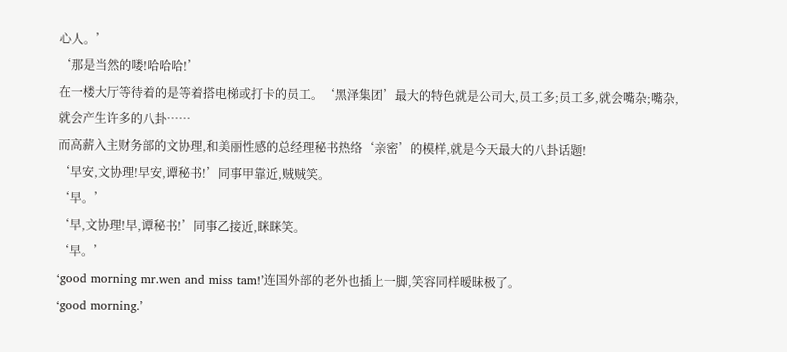心人。’
‘那是当然的喽!哈哈哈!’
在一楼大厅等待着的是等着搭电梯或打卡的员工。‘黑泽集团’最大的特色就是公司大,员工多;员工多,就会嘴杂;嘴杂,就会产生许多的八卦……
而高薪入主财务部的文协理,和美丽性感的总经理秘书热络‘亲密’的模样,就是今天最大的八卦话题!
‘早安,文协理!早安,谭秘书!’同事甲靠近,贼贼笑。
‘早。’
‘早,文协理!早,谭秘书!’同事乙接近,眯眯笑。
‘早。’
‘good morning mr.wen and miss tam!’连国外部的老外也插上一脚,笑容同样暧昧极了。
‘good morning.’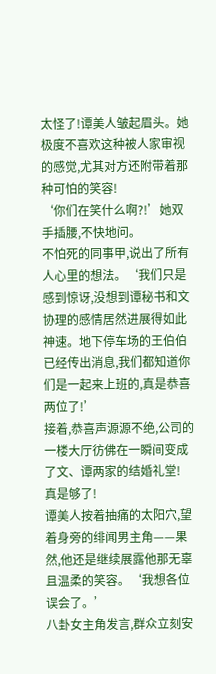太怪了!谭美人皱起眉头。她极度不喜欢这种被人家审视的感觉,尤其对方还附带着那种可怕的笑容!
‘你们在笑什么啊?!’她双手插腰,不快地问。
不怕死的同事甲,说出了所有人心里的想法。‘我们只是感到惊讶,没想到谭秘书和文协理的感情居然进展得如此神速。地下停车场的王伯伯已经传出消息,我们都知道你们是一起来上班的,真是恭喜两位了!’
接着,恭喜声源源不绝,公司的一楼大厅彷佛在一瞬间变成了文、谭两家的结婚礼堂!
真是够了!
谭美人按着抽痛的太阳穴,望着身旁的绯闻男主角——果然,他还是继续展露他那无辜且温柔的笑容。‘我想各位误会了。’
八卦女主角发言,群众立刻安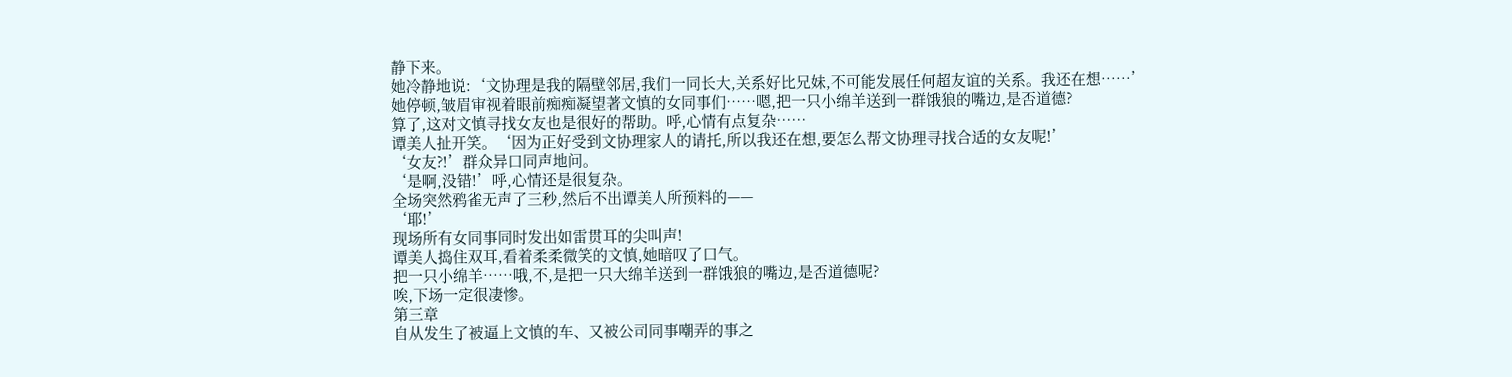静下来。
她冷静地说:‘文协理是我的隔壁邻居,我们一同长大,关系好比兄妹,不可能发展任何超友谊的关系。我还在想……’
她停顿,皱眉审视着眼前痴痴凝望著文慎的女同事们……嗯,把一只小绵羊送到一群饿狼的嘴边,是否道德?
算了,这对文慎寻找女友也是很好的帮助。呼,心情有点复杂……
谭美人扯开笑。‘因为正好受到文协理家人的请托,所以我还在想,要怎么帮文协理寻找合适的女友呢!’
‘女友?!’群众异口同声地问。
‘是啊,没错!’呼,心情还是很复杂。
全场突然鸦雀无声了三秒,然后不出谭美人所预料的——
‘耶!’
现场所有女同事同时发出如雷贯耳的尖叫声!
谭美人捣住双耳,看着柔柔微笑的文慎,她暗叹了口气。
把一只小绵羊……哦,不,是把一只大绵羊送到一群饿狼的嘴边,是否道德呢?
唉,下场一定很凄惨。
第三章
自从发生了被逼上文慎的车、又被公司同事嘲弄的事之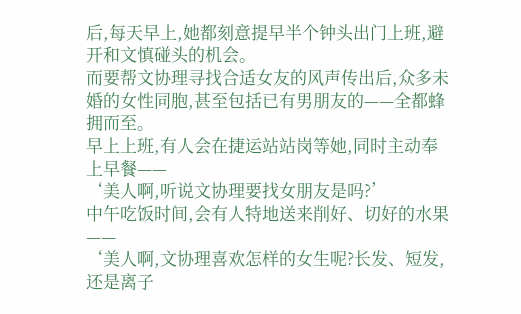后,每天早上,她都刻意提早半个钟头出门上班,避开和文慎碰头的机会。
而要帮文协理寻找合适女友的风声传出后,众多未婚的女性同胞,甚至包括已有男朋友的——全都蜂拥而至。
早上上班,有人会在捷运站站岗等她,同时主动奉上早餐——
‘美人啊,听说文协理要找女朋友是吗?’
中午吃饭时间,会有人特地送来削好、切好的水果——
‘美人啊,文协理喜欢怎样的女生呢?长发、短发,还是离子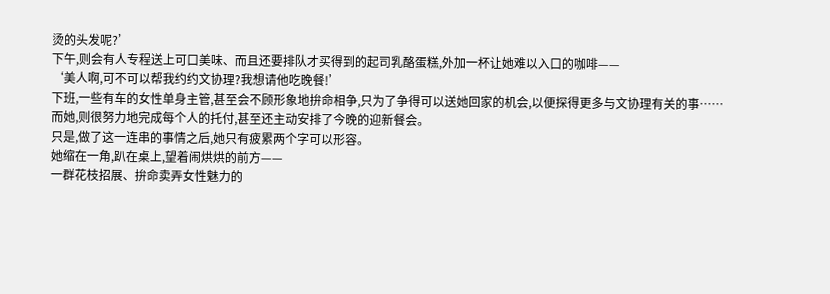烫的头发呢?’
下午,则会有人专程送上可口美味、而且还要排队才买得到的起司乳酪蛋糕,外加一杯让她难以入口的咖啡——
‘美人啊,可不可以帮我约约文协理?我想请他吃晚餐!’
下班,一些有车的女性单身主管,甚至会不顾形象地拚命相争,只为了争得可以送她回家的机会,以便探得更多与文协理有关的事……
而她,则很努力地完成每个人的托付,甚至还主动安排了今晚的迎新餐会。
只是,做了这一连串的事情之后,她只有疲累两个字可以形容。
她缩在一角,趴在桌上,望着闹烘烘的前方——
一群花枝招展、拚命卖弄女性魅力的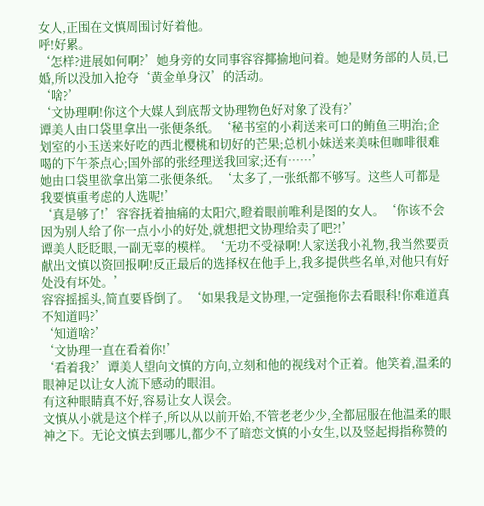女人,正围在文慎周围讨好着他。
呼!好累。
‘怎样?进展如何啊?’她身旁的女同事容容揶揄地问着。她是财务部的人员,已婚,所以没加入抢夺‘黄金单身汉’的活动。
‘啥?’
‘文协理啊!你这个大媒人到底帮文协理物色好对象了没有?’
谭美人由口袋里拿出一张便条纸。‘秘书室的小莉送来可口的鲔鱼三明治;企划室的小玉送来好吃的西北樱桃和切好的芒果;总机小妹送来美味但咖啡很难喝的下午茶点心;国外部的张经理送我回家;还有……’
她由口袋里欲拿出第二张便条纸。‘太多了,一张纸都不够写。这些人可都是我要慎重考虑的人选呢!’
‘真是够了!’容容抚着抽痛的太阳穴,瞪着眼前唯利是图的女人。‘你该不会因为别人给了你一点小小的好处,就想把文协理给卖了吧?!’
谭美人眨眨眼,一副无辜的模样。‘无功不受禄啊!人家送我小礼物,我当然要贡献出文慎以资回报啊!反正最后的选择权在他手上,我多提供些名单,对他只有好处没有坏处。’
容容摇摇头,简直要昏倒了。‘如果我是文协理,一定强拖你去看眼科!你难道真不知道吗?’
‘知道啥?’
‘文协理一直在看着你!’
‘看着我?’谭美人望向文慎的方向,立刻和他的视线对个正着。他笑着,温柔的眼神足以让女人流下感动的眼泪。
有这种眼睛真不好,容易让女人误会。
文慎从小就是这个样子,所以从以前开始,不管老老少少,全都屈服在他温柔的眼神之下。无论文慎去到哪儿,都少不了暗恋文慎的小女生,以及竖起拇指称赞的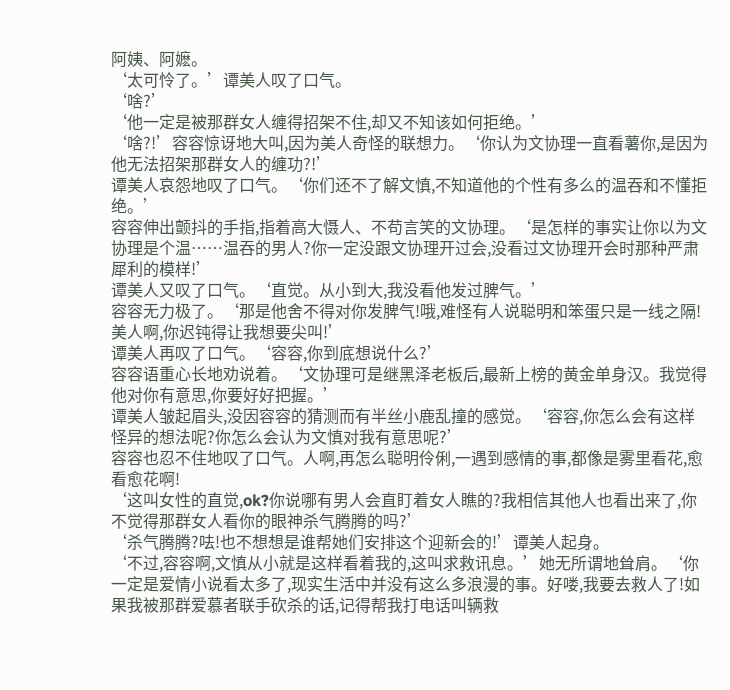阿姨、阿嬷。
‘太可怜了。’谭美人叹了口气。
‘啥?’
‘他一定是被那群女人缠得招架不住,却又不知该如何拒绝。’
‘啥?!’容容惊讶地大叫,因为美人奇怪的联想力。‘你认为文协理一直看薯你,是因为他无法招架那群女人的缠功?!’
谭美人哀怨地叹了口气。‘你们还不了解文慎,不知道他的个性有多么的温吞和不懂拒绝。’
容容伸出颤抖的手指,指着高大慑人、不苟言笑的文协理。‘是怎样的事实让你以为文协理是个温……温吞的男人?你一定没跟文协理开过会,没看过文协理开会时那种严肃犀利的模样!’
谭美人又叹了口气。‘直觉。从小到大,我没看他发过脾气。’
容容无力极了。‘那是他舍不得对你发脾气!哦,难怪有人说聪明和笨蛋只是一线之隔!美人啊,你迟钝得让我想要尖叫!’
谭美人再叹了口气。‘容容,你到底想说什么?’
容容语重心长地劝说着。‘文协理可是继黑泽老板后,最新上榜的黄金单身汉。我觉得他对你有意思,你要好好把握。’
谭美人皱起眉头,没因容容的猜测而有半丝小鹿乱撞的感觉。‘容容,你怎么会有这样怪异的想法呢?你怎么会认为文慎对我有意思呢?’
容容也忍不住地叹了口气。人啊,再怎么聪明伶俐,一遇到感情的事,都像是雾里看花,愈看愈花啊!
‘这叫女性的直觉,ok?你说哪有男人会直盯着女人瞧的?我相信其他人也看出来了,你不觉得那群女人看你的眼神杀气腾腾的吗?’
‘杀气腾腾?呿!也不想想是谁帮她们安排这个迎新会的!’谭美人起身。
‘不过,容容啊,文慎从小就是这样看着我的,这叫求救讯息。’她无所谓地耸肩。‘你一定是爱情小说看太多了,现实生活中并没有这么多浪漫的事。好喽,我要去救人了!如果我被那群爱慕者联手砍杀的话,记得帮我打电话叫辆救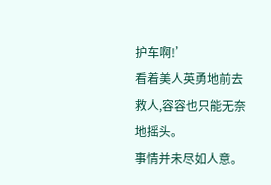护车啊!’
看着美人英勇地前去救人,容容也只能无奈地摇头。
事情并未尽如人意。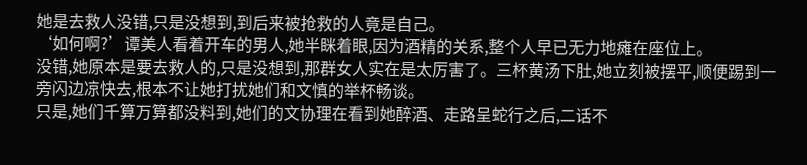她是去救人没错,只是没想到,到后来被抢救的人竟是自己。
‘如何啊?’谭美人看着开车的男人,她半眯着眼,因为酒精的关系,整个人早已无力地瘫在座位上。
没错,她原本是要去救人的,只是没想到,那群女人实在是太厉害了。三杯黄汤下肚,她立刻被摆平,顺便踢到一旁闪边凉快去,根本不让她打扰她们和文慎的举杯畅谈。
只是,她们千算万算都没料到,她们的文协理在看到她醉酒、走路呈蛇行之后,二话不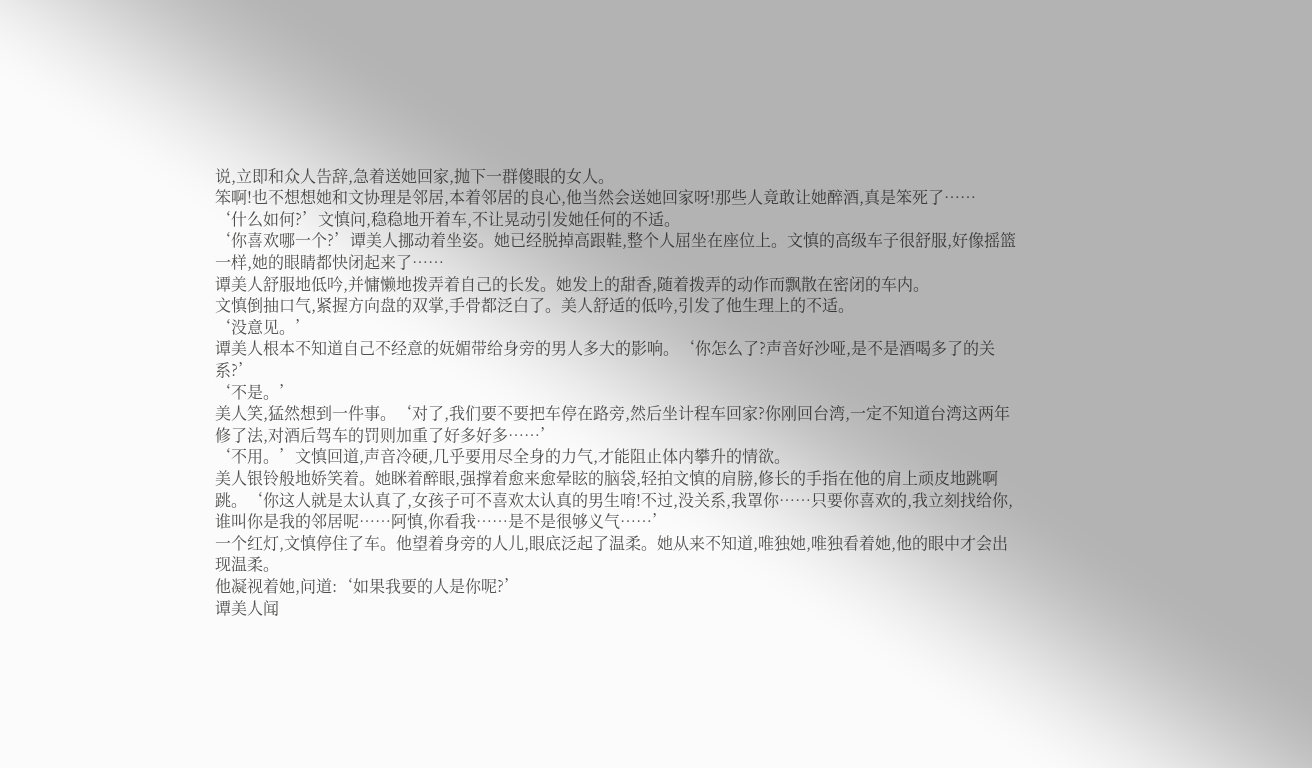说,立即和众人告辞,急着送她回家,抛下一群傻眼的女人。
笨啊!也不想想她和文协理是邻居,本着邻居的良心,他当然会送她回家呀!那些人竟敢让她醉酒,真是笨死了……
‘什么如何?’文慎问,稳稳地开着车,不让晃动引发她任何的不适。
‘你喜欢哪一个?’谭美人挪动着坐姿。她已经脱掉高跟鞋,整个人屈坐在座位上。文慎的高级车子很舒服,好像摇篮一样,她的眼睛都快闭起来了……
谭美人舒服地低吟,并慵懒地拨弄着自己的长发。她发上的甜香,随着拨弄的动作而飘散在密闭的车内。
文慎倒抽口气,紧握方向盘的双掌,手骨都泛白了。美人舒适的低吟,引发了他生理上的不适。
‘没意见。’
谭美人根本不知道自己不经意的妩媚带给身旁的男人多大的影响。‘你怎么了?声音好沙哑,是不是酒喝多了的关系?’
‘不是。’
美人笑,猛然想到一件事。‘对了,我们要不要把车停在路旁,然后坐计程车回家?你刚回台湾,一定不知道台湾这两年修了法,对酒后驾车的罚则加重了好多好多……’
‘不用。’文慎回道,声音冷硬,几乎要用尽全身的力气,才能阻止体内攀升的情欲。
美人银铃般地娇笑着。她眯着醉眼,强撑着愈来愈晕眩的脑袋,轻拍文慎的肩膀,修长的手指在他的肩上顽皮地跳啊跳。‘你这人就是太认真了,女孩子可不喜欢太认真的男生唷!不过,没关系,我罩你……只要你喜欢的,我立刻找给你,谁叫你是我的邻居呢……阿慎,你看我……是不是很够义气……’
一个红灯,文慎停住了车。他望着身旁的人儿,眼底泛起了温柔。她从来不知道,唯独她,唯独看着她,他的眼中才会出现温柔。
他凝视着她,问道:‘如果我要的人是你呢?’
谭美人闻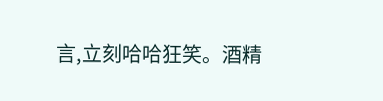言,立刻哈哈狂笑。酒精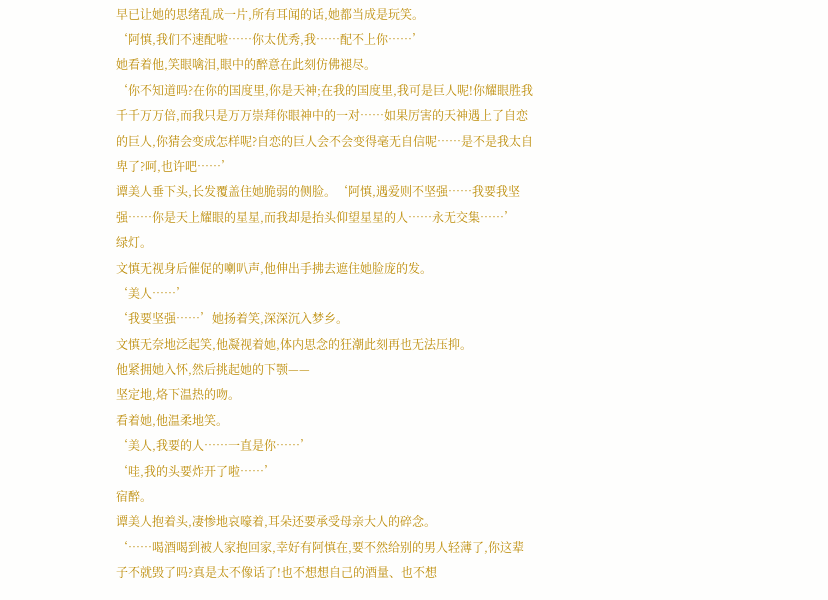早已让她的思绪乱成一片,所有耳闻的话,她都当成是玩笑。
‘阿慎,我们不速配啦……你太优秀,我……配不上你……’
她看着他,笑眼噙泪,眼中的醉意在此刻仿佛褪尽。
‘你不知道吗?在你的国度里,你是天神;在我的国度里,我可是巨人呢!你耀眼胜我千千万万倍,而我只是万万崇拜你眼神中的一对……如果厉害的天神遇上了自恋的巨人,你猜会变成怎样呢?自恋的巨人会不会变得毫无自信呢……是不是我太自卑了?呵,也许吧……’
谭美人垂下头,长发覆盖住她脆弱的侧脸。‘阿慎,遇爱则不坚强……我要我坚强……你是天上耀眼的星星,而我却是抬头仰望星星的人……永无交集……’
绿灯。
文慎无视身后催促的喇叭声,他伸出手拂去遮住她脸庞的发。
‘美人……’
‘我要坚强……’她扬着笑,深深沉入梦乡。
文慎无奈地泛起笑,他凝视着她,体内思念的狂潮此刻再也无法压抑。
他紧拥她入怀,然后挑起她的下颚——
坚定地,烙下温热的吻。
看着她,他温柔地笑。
‘美人,我要的人……一直是你……’
‘哇,我的头要炸开了啦……’
宿醉。
谭美人抱着头,凄惨地哀嚎着,耳朵还要承受母亲大人的碎念。
‘……喝酒喝到被人家抱回家,幸好有阿慎在,要不然给别的男人轻薄了,你这辈子不就毁了吗?真是太不像话了!也不想想自己的酒量、也不想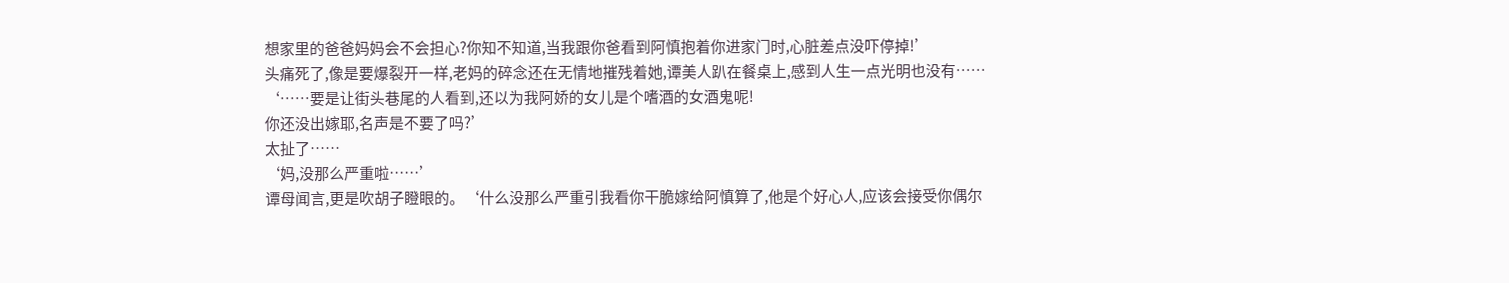想家里的爸爸妈妈会不会担心?你知不知道,当我跟你爸看到阿慎抱着你进家门时,心脏差点没吓停掉!’
头痛死了,像是要爆裂开一样,老妈的碎念还在无情地摧残着她,谭美人趴在餐桌上,感到人生一点光明也没有……
‘……要是让街头巷尾的人看到,还以为我阿娇的女儿是个嗜酒的女酒鬼呢!
你还没出嫁耶,名声是不要了吗?’
太扯了……
‘妈,没那么严重啦……’
谭母闻言,更是吹胡子瞪眼的。‘什么没那么严重引我看你干脆嫁给阿慎算了,他是个好心人,应该会接受你偶尔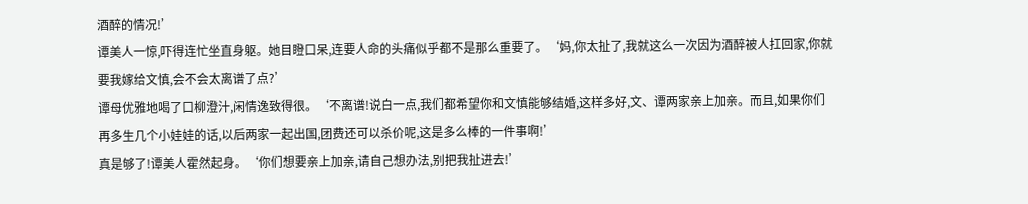酒醉的情况!’
谭美人一惊,吓得连忙坐直身躯。她目瞪口呆,连要人命的头痛似乎都不是那么重要了。‘妈,你太扯了,我就这么一次因为酒醉被人扛回家,你就要我嫁给文慎,会不会太离谱了点?’
谭母优雅地喝了口柳澄汁,闲情逸致得很。‘不离谱!说白一点,我们都希望你和文慎能够结婚,这样多好,文、谭两家亲上加亲。而且,如果你们再多生几个小娃娃的话,以后两家一起出国,团费还可以杀价呢,这是多么棒的一件事啊!’
真是够了!谭美人霍然起身。‘你们想要亲上加亲,请自己想办法,别把我扯进去!’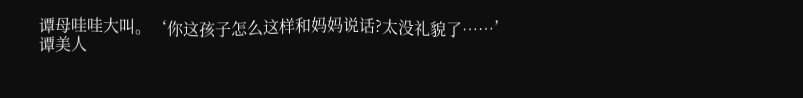谭母哇哇大叫。‘你这孩子怎么这样和妈妈说话?太没礼貌了……’
谭美人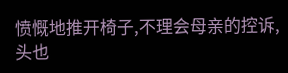愤慨地推开椅子,不理会母亲的控诉,头也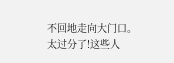不回地走向大门口。
太过分了!这些人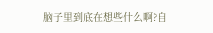脑子里到底在想些什么啊?自